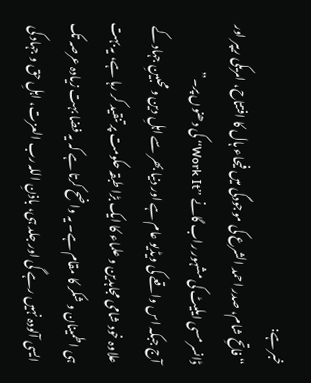خبر ہے:
“فاتحِ شام، صدر احمد الشرع کی موجودگی میں فیحاء ہال کا افتتاح، امریکی ریپر اور ڈانسر مسی ایلیٹ کی مشہور راب گانے ’’Work It‘‘ کی دھنوں پر۔”
آج جبکہ اس واقعے کی ویڈیو عام ہے اور دنیا بھر سے اہلِ دین و محبینِ جہاد کے علاوہ خود شامی مجاہدین و علماء کا ایک بڑا طبقہ حکومت پر تنقید کر رہا ہے، یہ بہت ہی اطمینان و شکر کا مقام ہے۔ یہ واضح کرتا ہے کہ یہ فضا بہت زیادہ عرصہ تک ایسی آلودہ نہیں رہے گی اور جلد ہی، باذنِ اللہ رب العزت، اہلِ حق و جہاد کی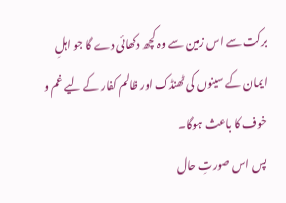برکت سے اس زمین سے وہ کچھ دکھائی دے گا جو اہلِ ایمان کے سینوں کی ٹھنڈک اور ظالم کفار کے لیے غم و خوف کا باعث ہوگا۔
پس اس صورتِ حال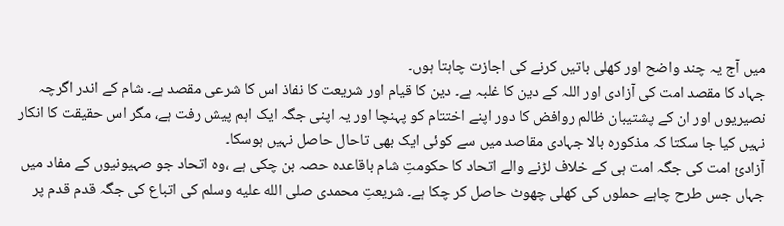میں آج یہ چند واضح اور کھلی باتیں کرنے کی اجازت چاہتا ہوں۔
جہاد کا مقصد امت کی آزادی اور اللہ کے دین کا غلبہ ہے۔ دین کا قیام اور شریعت کا نفاذ اس کا شرعی مقصد ہے۔ شام کے اندر اگرچہ نصیریوں اور ان کے پشتیبان ظالم روافض کا دور اپنے اختتام کو پہنچا اور یہ اپنی جگہ ایک اہم پیش رفت ہے، مگر اس حقیقت کا انکار نہیں کیا جا سکتا کہ مذکورہ بالا جہادی مقاصد میں سے کوئی ایک بھی تاحال حاصل نہیں ہوسکا۔
آزادیٔ امت کی جگہ امت ہی کے خلاف لڑنے والے اتحاد کا حکومتِ شام باقاعدہ حصہ بن چکی ہے ،وہ اتحاد جو صہیونیوں کے مفاد میں جہاں جس طرح چاہے حملوں کی کھلی چھوٹ حاصل کر چکا ہے۔ شریعتِ محمدی صلى الله عليه وسلم کی اتباع کی جگہ قدم قدم پر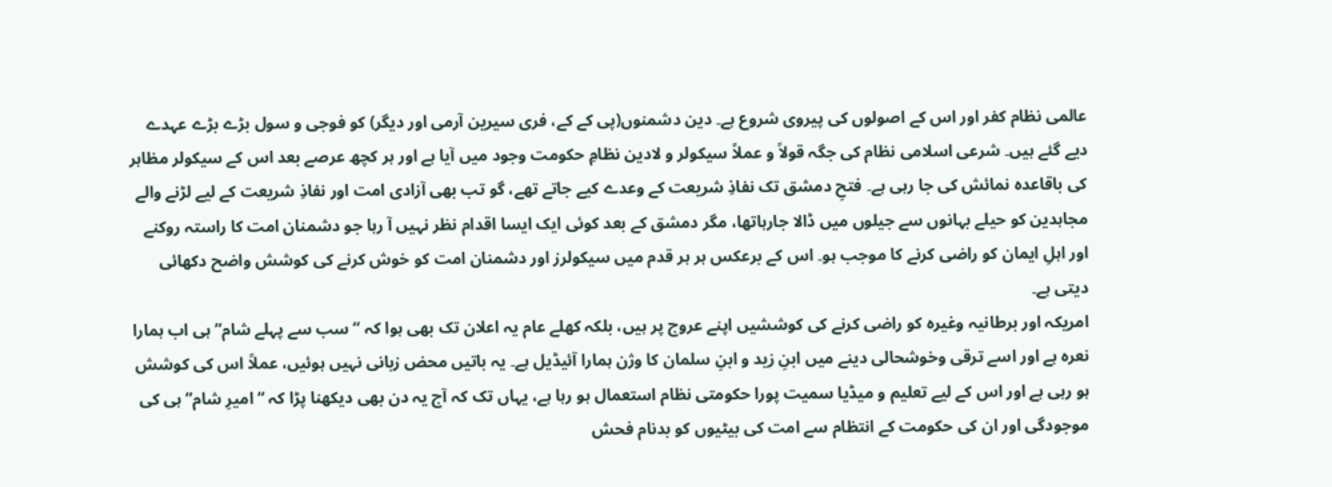عالمی نظام کفر اور اس کے اصولوں کی پیروی شروع ہے۔ دین دشمنوں(پی کے کے، فری سیرین آرمی اور دیگر) کو فوجی و سول بڑے بڑے عہدے دیے گئے ہیں۔ شرعی اسلامی نظام کی جگہ قولاً و عملاً سیکولر و لادین نظامِ حکومت وجود میں آیا ہے اور ہر کچھ عرصے بعد اس کے سیکولر مظاہر کی باقاعدہ نمائش کی جا رہی ہے۔ فتحِ دمشق تک نفاذِ شریعت کے وعدے کیے جاتے تھے، گو تب بھی آزادی امت اور نفاذِ شریعت کے لیے لڑنے والے مجاہدین کو حیلے بہانوں سے جیلوں میں ڈالا جارہاتھا، مگر دمشق کے بعد کوئی ایک ایسا اقدام نظر نہیں آ رہا جو دشمنان امت کا راستہ روکنے اور اہلِ ایمان کو راضی کرنے کا موجب ہو۔ اس کے برعکس ہر ہر قدم میں سیکولرز اور دشمنان امت کو خوش کرنے کی کوشش واضح دکھائی دیتی ہے۔
امریکہ اور برطانیہ وغیرہ کو راضی کرنے کی کوششیں اپنے عروج پر ہیں، بلکہ کھلے عام یہ اعلان تک بھی ہوا کہ “سب سے پہلے شام” ہی اب ہمارا نعرہ ہے اور اسے ترقی وخوشحالی دینے میں ابنِ زید و ابنِ سلمان کا وژن ہمارا آئیڈیل ہے۔ یہ باتیں محض زبانی نہیں ہوئیں، عملاً اس کی کوشش ہو رہی ہے اور اس کے لیے تعلیم و میڈیا سمیت پورا حکومتی نظام استعمال ہو رہا ہے، یہاں تک کہ آج یہ دن بھی دیکھنا پڑا کہ “امیرِ شام” ہی کی موجودگی اور ان کی حکومت کے انتظام سے امت کی بیٹیوں کو بدنام فحش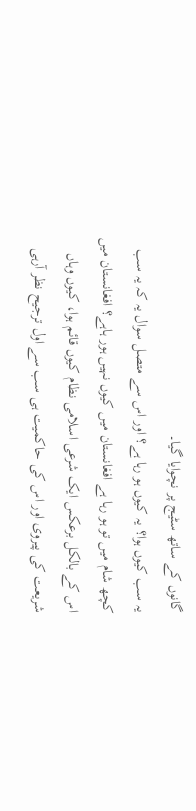گانوں کے ساتھ سٹیج پر نچوایا گیا۔
یہ سب کیوں ہوا؟ یہ کیوں ہو رہا ہے؟ اور اس سے متصل سوال یہ کہ یہ سب کچھ شام میں تو ہو رہا ہے افغانستان میں کیوں نہیں ہور ہاہے؟ افغانستان میں اس کے بالکل برعکس ایک شرعی اسلامی نظام کیوں قائم ہوا، کیوں وہاں شریعت کی پیروی اور اس کی حاکمیت ہی سب سے اول ترجیح نظر آرہی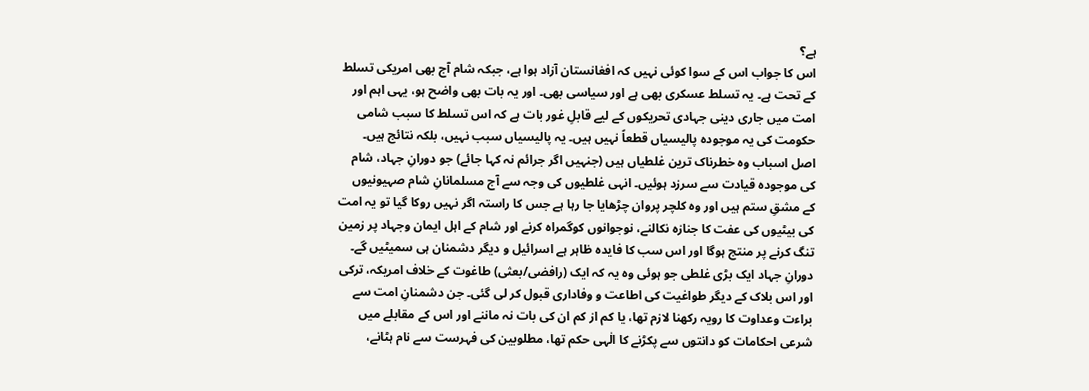ہے؟
اس کا جواب اس کے سوا کوئی نہیں کہ افغانستان آزاد ہوا ہے، جبکہ شام آج بھی امریکی تسلط کے تحت ہے۔ یہ تسلط عسکری بھی ہے اور سیاسی بھی۔ اور یہ بات بھی واضح ہو، یہی اہم اور امت میں جاری دینی جہادی تحریکوں کے لیے قابلِ غور بات ہے کہ اس تسلط کا سبب شامی حکومت کی یہ موجودہ پالیسیاں قطعاً نہیں ہیں۔ یہ پالیسیاں سبب نہیں، بلکہ نتائج ہیں۔ اصل اسباب وہ خطرناک ترین غلطیاں ہیں (جنہیں اگر جرائم نہ کہا جائے) جو دورانِ جہاد، شام کی موجودہ قیادت سے سرزد ہوئیں۔ انہی غلطیوں کی وجہ سے آج مسلمانانِ شام صہیونیوں کے مشقِ ستم ہیں اور وہ کلچر پروان چڑھایا جا رہا ہے جس کا راستہ اگر نہیں روکا گیا تو یہ امت کی بیٹیوں کی عفت کا جنازہ نکالنے، نوجوانوں کوگمراہ کرنے اور شام کے اہل ایمان وجہاد پر زمین تنگ کرنے پر منتج ہوگا اور اس سب کا فایدہ ظاہر ہے اسرائیل و دیگر دشمنان ہی سمیٹیں گے۔
دورانِ جہاد ایک بڑی غلطی جو ہوئی وہ یہ کہ ایک (رافضی/بعثی) طاغوت کے خلاف امریکہ، ترکی اور اس بلاک کے دیگر طواغیت کی اطاعت و وفاداری قبول کر لی گئی۔ جن دشمنانِ امت سے براءت وعداوت کا رویہ رکھنا لازم تھا، یا کم از کم ان کی بات نہ ماننے اور اس کے مقابلے میں شرعی احکامات کو دانتوں سے پکڑنے کا الٰہی حکم تھا، مطلوبین کی فہرست سے نام ہٹانے،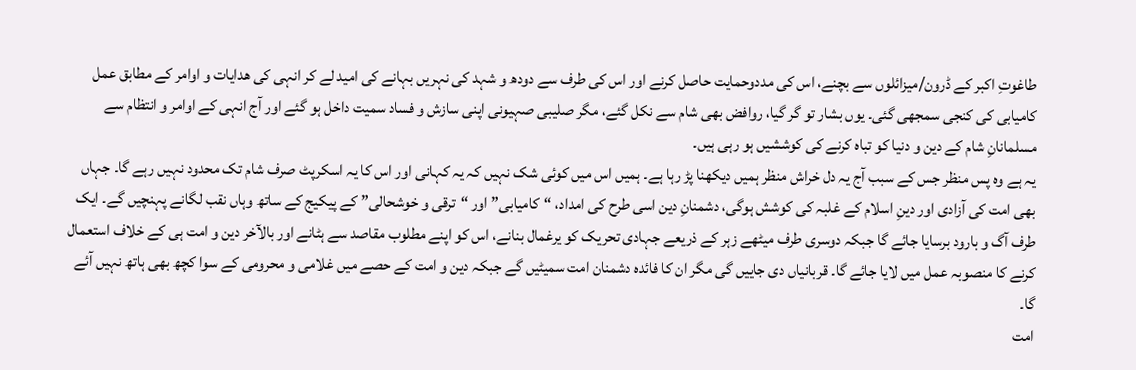طاغوتِ اکبر کے ڈرون/میزائلوں سے بچنے، اس کی مددوحمایت حاصل کرنے اور اس کی طرف سے دودھ و شہد کی نہریں بہانے کی امید لے کر انہی کی ھدایات و اوامر کے مطابق عمل کامیابی کی کنجی سمجھی گئی۔ یوں بشار تو گر گیا، روافض بھی شام سے نکل گئے، مگر صلیبی صہیونی اپنی سازش و فساد سمیت داخل ہو گئے اور آج انہی کے اوامر و انتظام سے مسلمانانِ شام کے دین و دنیا کو تباہ کرنے کی کوششیں ہو رہی ہیں۔
یہ ہے وہ پس منظر جس کے سبب آج یہ دل خراش منظر ہمیں دیکھنا پڑ رہا ہے۔ ہمیں اس میں کوئی شک نہیں کہ یہ کہانی اور اس کا یہ اسکرپٹ صرف شام تک محدود نہیں رہے گا۔ جہاں بھی امت کی آزادی اور دینِ اسلام کے غلبہ کی کوشش ہوگی، دشمنانِ دین اسی طرح کی امداد، “کامیابی” اور “ترقی و خوشحالی” کے پیکیج کے ساتھ وہاں نقب لگانے پہنچیں گے۔ ایک طرف آگ و بارود برسایا جائے گا جبکہ دوسری طرف میٹھے زہر کے ذریعے جہادی تحریک کو یرغمال بنانے، اس کو اپنے مطلوب مقاصد سے ہٹانے اور بالآخر دین و امت ہی کے خلاف استعمال کرنے کا منصوبہ عمل میں لایا جائے گا۔ قربانیاں دی جاییں گی مگر ان کا فائدہ دشمنان امت سمیٹیں گے جبکہ دین و امت کے حصے میں غلامی و محرومی کے سوا کچھ بھی ہاتھ نہیں آئے گا۔
امت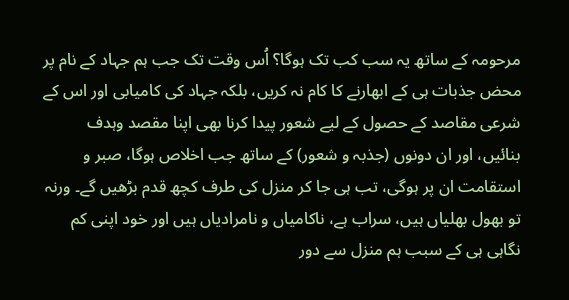مرحومہ کے ساتھ یہ سب کب تک ہوگا؟ اُس وقت تک جب ہم جہاد کے نام پر محض جذبات ہی کے ابھارنے کا کام نہ کریں، بلکہ جہاد کی کامیابی اور اس کے شرعی مقاصد کے حصول کے لیے شعور پیدا کرنا بھی اپنا مقصد وہدف بنائیں، اور ان دونوں (جذبہ و شعور) کے ساتھ جب اخلاص ہوگا، صبر و استقامت ان پر ہوگی، تب ہی جا کر منزل کی طرف کچھ قدم بڑھیں گے۔ ورنہ تو بھول بھلیاں ہیں، سراب ہے، ناکامیاں و نامرادیاں ہیں اور خود اپنی کم نگاہی ہی کے سبب ہم منزل سے دور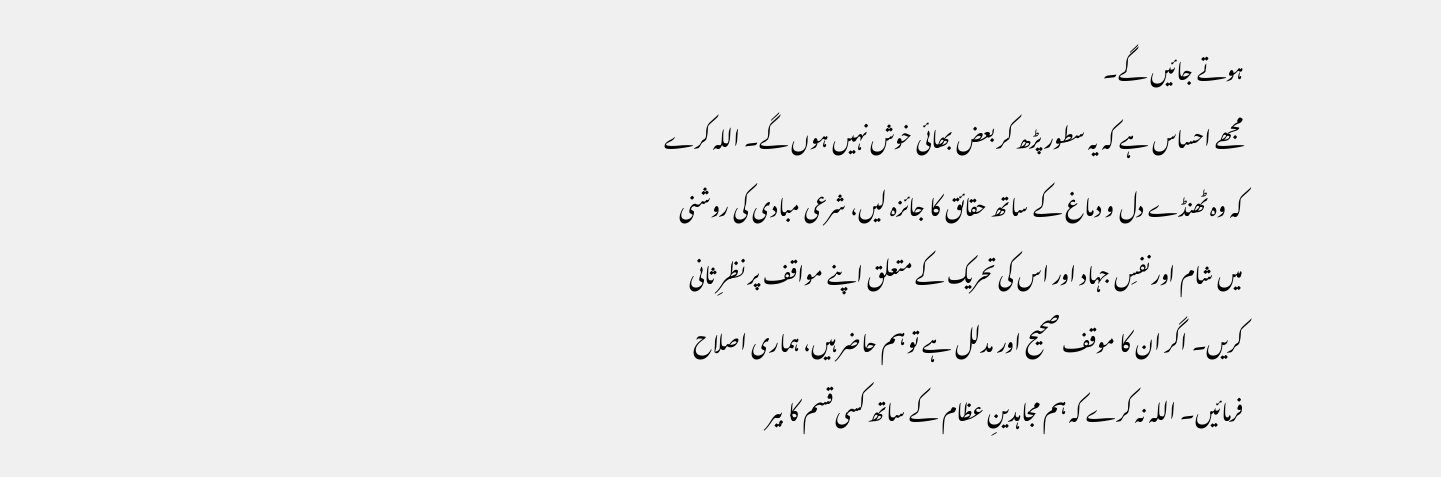ہوتے جائیں گے۔
مجھے احساس ہے کہ یہ سطور پڑھ کر بعض بھائی خوش نہیں ہوں گے۔ اللہ کرے کہ وہ ٹھنڈے دل و دماغ کے ساتھ حقائق کا جائزہ لیں، شرعی مبادی کی روشنی میں شام اور نفسِ جہاد اور اس کی تحریک کے متعلق اپنے مواقف پر نظرِ ثانی کریں۔ اگر ان کا موقف صحیح اور مدلل ہے تو ہم حاضر ہیں، ہماری اصلاح فرمائیں۔ اللہ نہ کرے کہ ہم مجاہدینِ عظام کے ساتھ کسی قسم کا بیر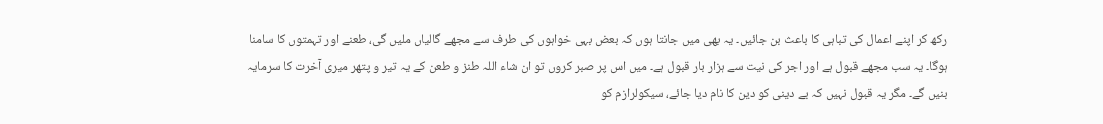رکھ کر اپنے اعمال کی تباہی کا باعث بن جائیں۔ یہ بھی میں جانتا ہوں کہ بعض بہی خواہوں کی طرف سے مجھے گالیاں ملیں گی، طعنے اور تہمتوں کا سامنا ہوگا۔ یہ سب مجھے قبول ہے اور اجر کی نیت سے ہزار بار قبول ہے۔ میں اس پر صبر کروں تو ان شاء اللہ طنز و طعن کے یہ تیر و پتھر میری آخرت کا سرمایہ بنیں گے۔ مگر یہ قبول نہیں کہ بے دینی کو دین کا نام دیا جائے، سیکولرازم کو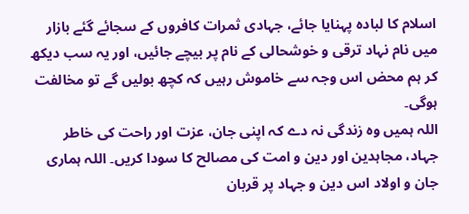اسلام کا لبادہ پہنایا جائے، جہادی ثمرات کافروں کے سجائے گئے بازار میں نام نہاد ترقی و خوشحالی کے نام پر بیچے جائیں، اور یہ سب دیکھ کر ہم محض اس وجہ سے خاموش رہیں کہ کچھ بولیں گے تو مخالفت ہوگی۔
اللہ ہمیں وہ زندگی نہ دے کہ اپنی جان، عزت اور راحت کی خاطر جہاد، مجاہدین اور دین و امت کی مصالح کا سودا کریں۔ اللہ ہماری جان و اولاد اس دین و جہاد پر قربان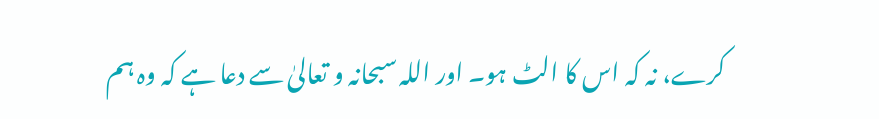کرے، نہ کہ اس کا الٹ ہو۔ اور اللہ سبحانہ و تعالیٰ سے دعا ہے کہ وہ ہم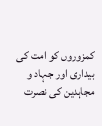کمزوروں کو امت کی بیداری اور جہاد و مجاہدین کی نصرت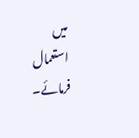میں استعمال فرمائے۔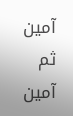آمین ثم آمین